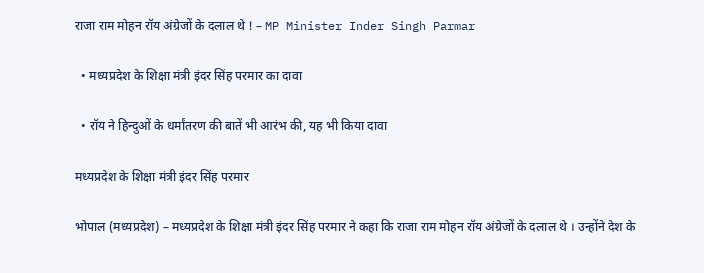राजा राम मोहन रॉय अंग्रेजों के दलाल थे ! – MP Minister Inder Singh Parmar

  • मध्यप्रदेश के शिक्षा मंत्री इंदर सिंह परमार का दावा

  • रॉय ने हिन्दुओं के धर्मांतरण की बातें भी आरंभ की, यह भी किया दावा

मध्यप्रदेश के शिक्षा मंत्री इंदर सिंह परमार

भोपाल (मध्यप्रदेश) – मध्यप्रदेश के शिक्षा मंत्री इंदर सिंह परमार ने कहा कि राजा राम मोहन रॉय अंग्रेजों के दलाल थे । उन्होंने देश के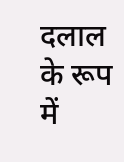दलाल के रूप में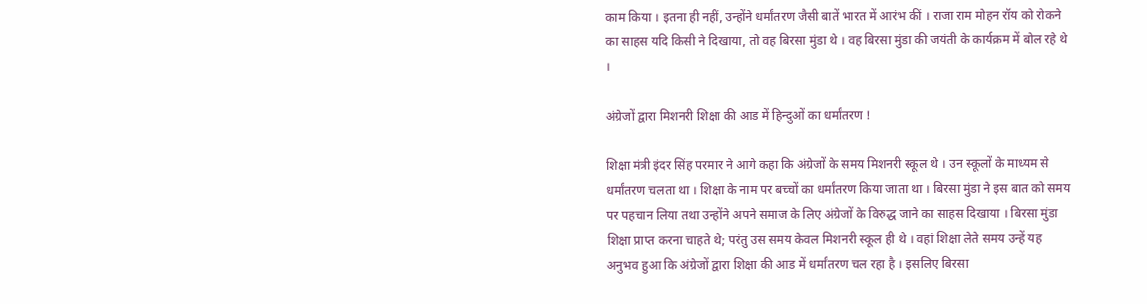काम किया । इतना ही नहीं, उन्होंने धर्मांतरण जैसी बातें भारत में आरंभ कीं । राजा राम मोहन रॉय को रोकने का साहस यदि किसी ने दिखाया, तो वह बिरसा मुंडा थे । वह बिरसा मुंडा की जयंती के कार्यक्रम में बोल रहे थे ।

अंग्रेजों द्वारा मिशनरी शिक्षा की आड में हिन्दुओं का धर्मांतरण !

शिक्षा मंत्री इंदर सिंह परमार ने आगे कहा कि अंग्रेजों के समय मिशनरी स्कूल थे । उन स्कूलों के माध्यम से धर्मांतरण चलता था । शिक्षा के नाम पर बच्चों का धर्मांतरण किया जाता था । बिरसा मुंडा ने इस बात को समय पर पहचान लिया तथा उन्होंने अपने समाज के लिए अंग्रेजों के विरुद्ध जाने का साहस दिखाया । बिरसा मुंडा शिक्षा प्राप्त करना चाहते थे; परंतु उस समय केवल मिशनरी स्कूल ही थे । वहां शिक्षा लेते समय उन्हें यह अनुभव हुआ कि अंग्रेजों द्वारा शिक्षा की आड में धर्मांतरण चल रहा है । इसलिए बिरसा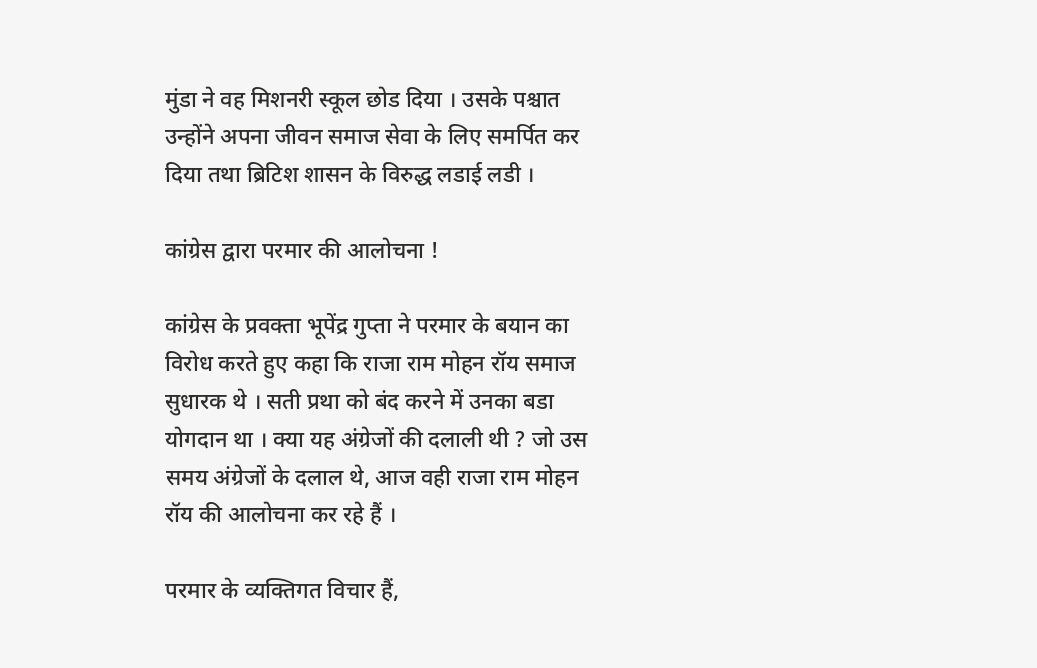मुंडा ने वह मिशनरी स्कूल छोड दिया । उसके पश्चात उन्होंने अपना जीवन समाज सेवा के लिए समर्पित कर दिया तथा ब्रिटिश शासन के विरुद्ध लडाई लडी ।

कांग्रेस द्वारा परमार की आलोचना !

कांग्रेस के प्रवक्ता भूपेंद्र गुप्ता ने परमार के बयान का विरोध करते हुए कहा कि राजा राम मोहन रॉय समाज सुधारक थे । सती प्रथा को बंद करने में उनका बडा योगदान था । क्या यह अंग्रेजों की दलाली थी ? जो उस समय अंग्रेजों के दलाल थे, आज वही राजा राम मोहन रॉय की आलोचना कर रहे हैं ।

परमार के व्यक्तिगत विचार हैं,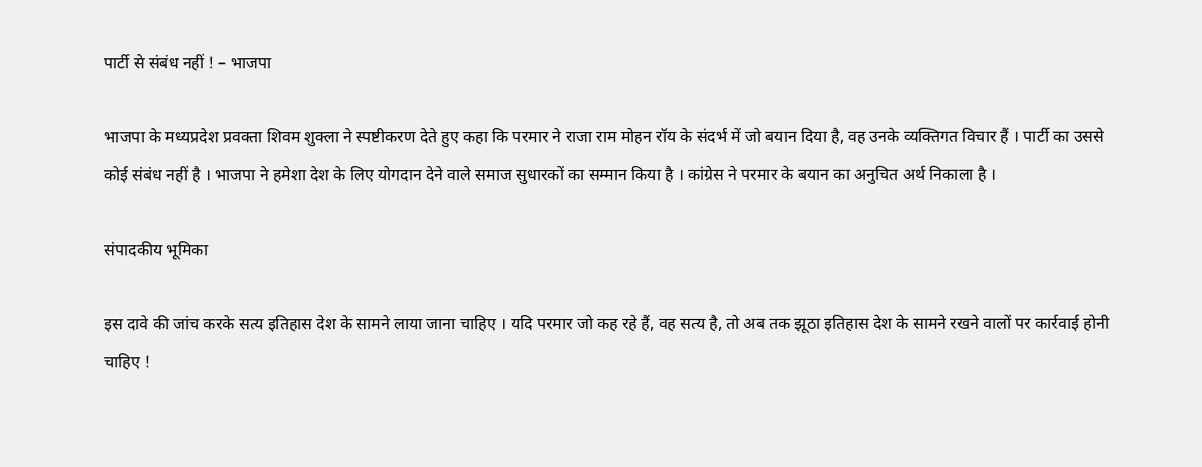पार्टी से संबंध नहीं ! – भाजपा

भाजपा के मध्यप्रदेश प्रवक्ता शिवम शुक्ला ने स्पष्टीकरण देते हुए कहा कि परमार ने राजा राम मोहन रॉय के संदर्भ में जो बयान दिया है, वह उनके व्यक्तिगत विचार हैं । पार्टी का उससे कोई संबंध नहीं है । भाजपा ने हमेशा देश के लिए योगदान देने वाले समाज सुधारकों का सम्मान किया है । कांग्रेस ने परमार के बयान का अनुचित अर्थ निकाला है ।

संपादकीय भूमिका

इस दावे की जांच करके सत्य इतिहास देश के सामने लाया जाना चाहिए । यदि परमार जो कह रहे हैं, वह सत्य है, तो अब तक झूठा इतिहास देश के सामने रखने वालों पर कार्रवाई होनी चाहिए !